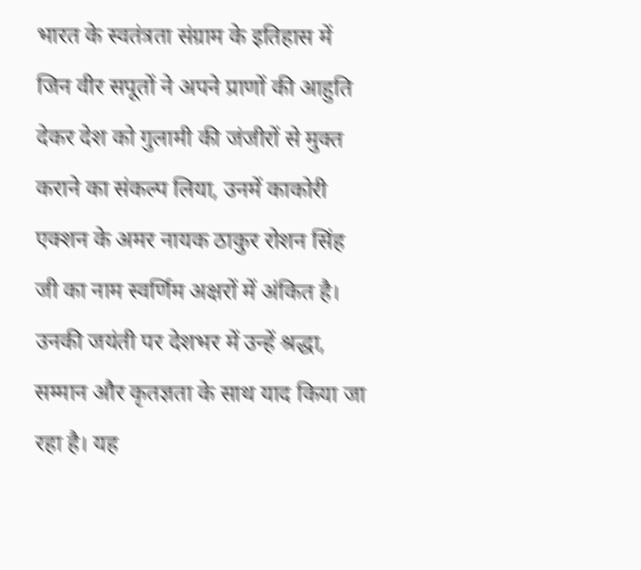भारत के स्वतंत्रता संग्राम के इतिहास में जिन वीर सपूतों ने अपने प्राणों की आहुति देकर देश को गुलामी की जंजीरों से मुक्त कराने का संकल्प लिया, उनमें काकोरी एक्शन के अमर नायक ठाकुर रोशन सिंह जी का नाम स्वर्णिम अक्षरों में अंकित है। उनकी जयंती पर देशभर में उन्हें श्रद्धा, सम्मान और कृतज्ञता के साथ याद किया जा रहा है। यह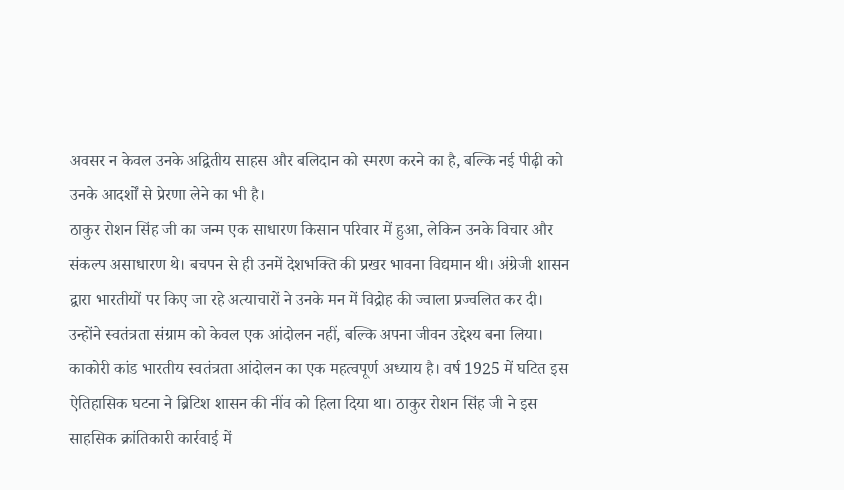अवसर न केवल उनके अद्वितीय साहस और बलिदान को स्मरण करने का है, बल्कि नई पीढ़ी को उनके आदर्शों से प्रेरणा लेने का भी है।
ठाकुर रोशन सिंह जी का जन्म एक साधारण किसान परिवार में हुआ, लेकिन उनके विचार और संकल्प असाधारण थे। बचपन से ही उनमें देशभक्ति की प्रखर भावना विद्यमान थी। अंग्रेजी शासन द्वारा भारतीयों पर किए जा रहे अत्याचारों ने उनके मन में विद्रोह की ज्वाला प्रज्वलित कर दी। उन्होंने स्वतंत्रता संग्राम को केवल एक आंदोलन नहीं, बल्कि अपना जीवन उद्देश्य बना लिया।
काकोरी कांड भारतीय स्वतंत्रता आंदोलन का एक महत्वपूर्ण अध्याय है। वर्ष 1925 में घटित इस ऐतिहासिक घटना ने ब्रिटिश शासन की नींव को हिला दिया था। ठाकुर रोशन सिंह जी ने इस साहसिक क्रांतिकारी कार्रवाई में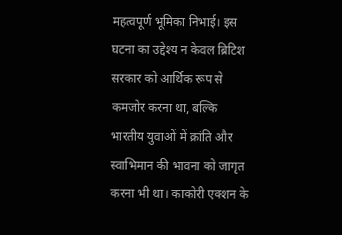महत्वपूर्ण भूमिका निभाई। इस घटना का उद्देश्य न केवल ब्रिटिश सरकार को आर्थिक रूप से कमजोर करना था, बल्कि भारतीय युवाओं में क्रांति और स्वाभिमान की भावना को जागृत करना भी था। काकोरी एक्शन के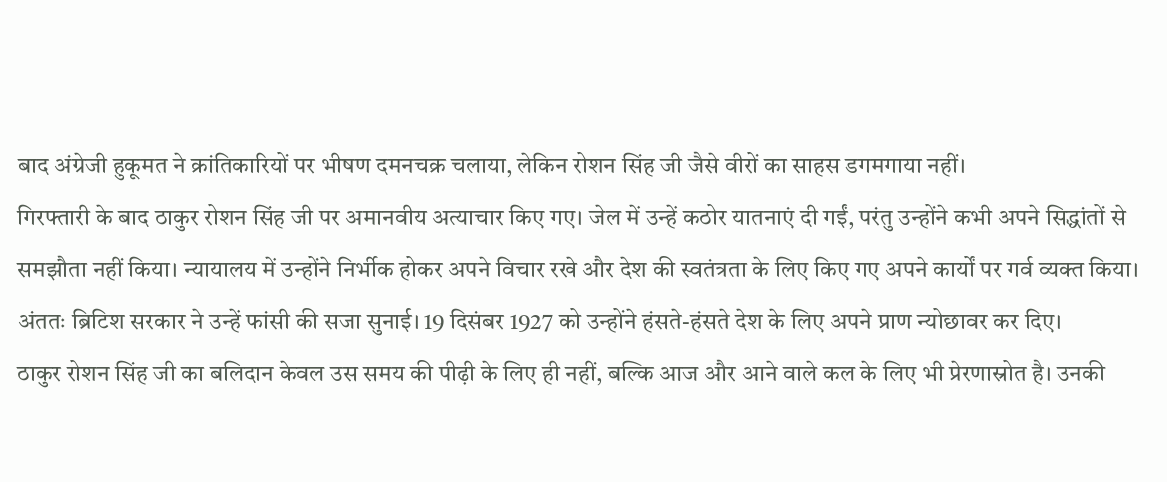बाद अंग्रेजी हुकूमत ने क्रांतिकारियों पर भीषण दमनचक्र चलाया, लेकिन रोशन सिंह जी जैसे वीरों का साहस डगमगाया नहीं।
गिरफ्तारी के बाद ठाकुर रोशन सिंह जी पर अमानवीय अत्याचार किए गए। जेल में उन्हें कठोर यातनाएं दी गईं, परंतु उन्होंने कभी अपने सिद्धांतों से समझौता नहीं किया। न्यायालय में उन्होंने निर्भीक होकर अपने विचार रखे और देश की स्वतंत्रता के लिए किए गए अपने कार्यों पर गर्व व्यक्त किया। अंततः ब्रिटिश सरकार ने उन्हें फांसी की सजा सुनाई। 19 दिसंबर 1927 को उन्होंने हंसते-हंसते देश के लिए अपने प्राण न्योछावर कर दिए।
ठाकुर रोशन सिंह जी का बलिदान केवल उस समय की पीढ़ी के लिए ही नहीं, बल्कि आज और आने वाले कल के लिए भी प्रेरणास्रोत है। उनकी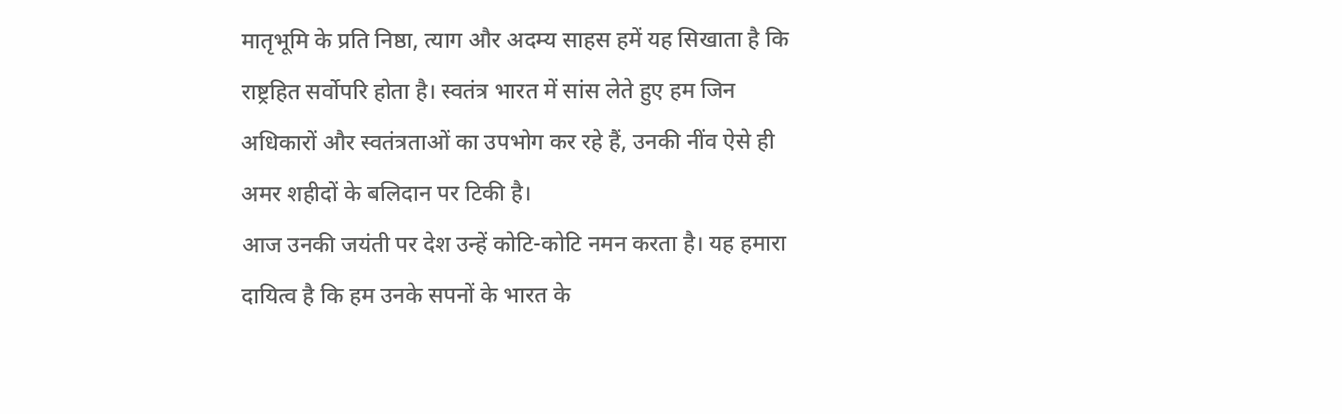मातृभूमि के प्रति निष्ठा, त्याग और अदम्य साहस हमें यह सिखाता है कि राष्ट्रहित सर्वोपरि होता है। स्वतंत्र भारत में सांस लेते हुए हम जिन अधिकारों और स्वतंत्रताओं का उपभोग कर रहे हैं, उनकी नींव ऐसे ही अमर शहीदों के बलिदान पर टिकी है।
आज उनकी जयंती पर देश उन्हें कोटि-कोटि नमन करता है। यह हमारा दायित्व है कि हम उनके सपनों के भारत के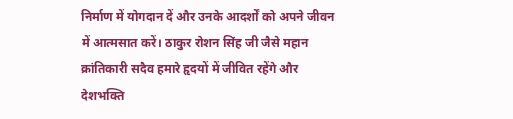निर्माण में योगदान दें और उनके आदर्शों को अपने जीवन में आत्मसात करें। ठाकुर रोशन सिंह जी जैसे महान क्रांतिकारी सदैव हमारे हृदयों में जीवित रहेंगे और देशभक्ति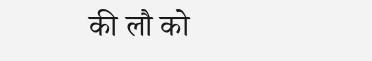की लौ को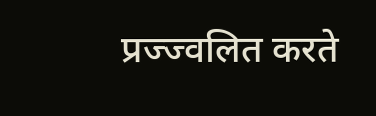प्रज्ज्वलित करते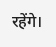रहेंगे।